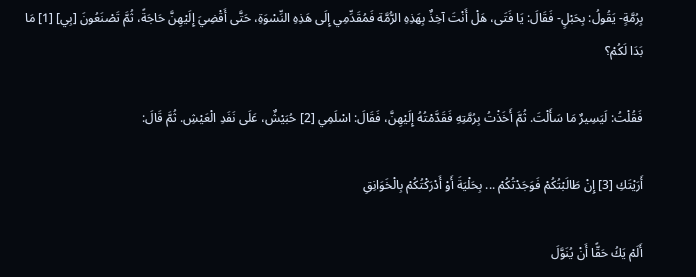بِرُمَّةٍ- يَقُولُ: بِحَبْلٍ- فَقَالَ: يَا فَتَى، هَلْ أَنْتَ آخِذٌ بِهَذِهِ الرُّمَّة فَمُقَدِّمِي إِلَى هَذِهِ النِّسْوَةِ، حَتَّى أَقْضِيَ إِلَيْهِنَّ حَاجَةً، ثُمَّ تَصْنَعُونَ [بِي] [1] مَا بَدَا لَكُمْ؟

فَقُلْتُ: لَيَسِيرٌ مَا سَأَلْتَ. ثُمَّ أَخَذْتُ بِرُمَّتِهِ فَقَدَّمْتُهُ إِلَيْهِنَّ، فَقَالَ: اسْلَمِي [2] حُبَيْشٌ، عَلَى نَفَدِ الْعَيْشِ. ثُمَّ قَالَ:

أَرَيْتَكِ [3] إِنْ طَالَبْتُكُمْ فَوَجَدْتُكُمْ ... بِحَلْيَةَ أَوْ أَدْرَكْتُكُمْ بِالْخَوَانِقِ

أَلَمْ يَكُ حَقًّا أَنْ يُنَوَّلَ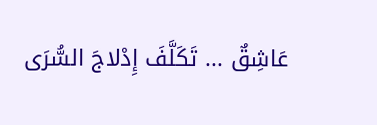عَاشِقٌ ... تَكَلَّفَ إِدْلاجَ السُّرَى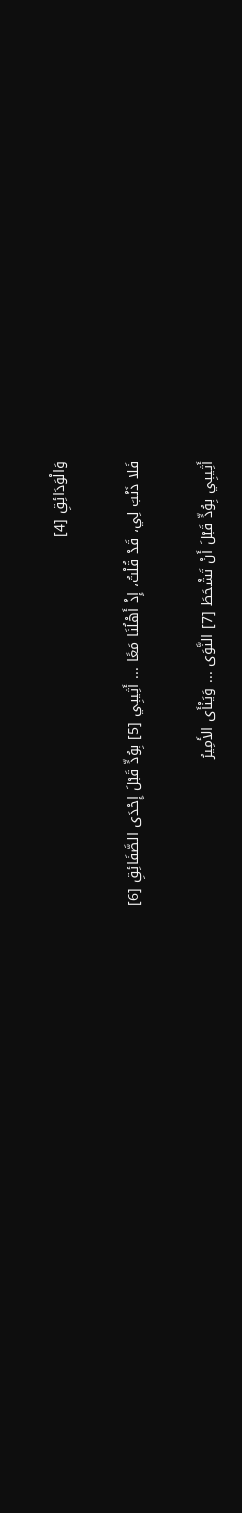وَالْوَدَائِقِ [4]

فَلا ذَنْبَ لِي، قَدْ قُلْتُ، إِذْ أَهْلُنَا مَعًا ... أَثِيبِي [5] بِوُدٍّ قَبْلَ إِحْدَى الصَّفَائِقِ [6]

أَثِيبِي بِوُدٍّ قَبْلَ أَنْ تَشْحَطَ [7] النَّوَى ... وَيَنْأَى الأَمِيرُ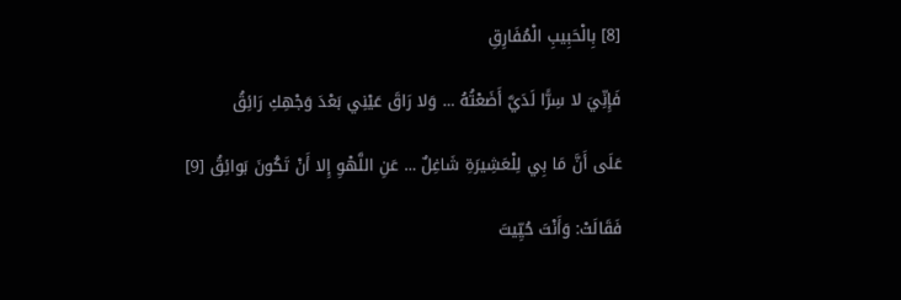[8] بِالْحَبِيبِ الْمُفَارِقِ

فَإِنِّيَ لا سِرًّا لَدَيَّ أَضَعْتُهُ ... وَلا رَاقَ عَيْنِي بَعْدَ وَجْهِكِ رَائِقُ

عَلَى أَنَّ مَا بِي لِلْعَشِيرَةِ شَاغِلٌ ... عَنِ اللَّهْوِ إِلا أَنْ تَكُونَ بَوائِقُ [9]

فَقَالَتْ: وَأَنْتَ حُيِّيتَ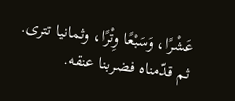عَشْرًا، وَسَبْعًا وِتْرًا، وثمانيا تترى. ثم قدّمناه فضربنا عنقه.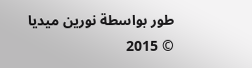طور بواسطة نورين ميديا © 2015